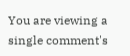You are viewing a single comment's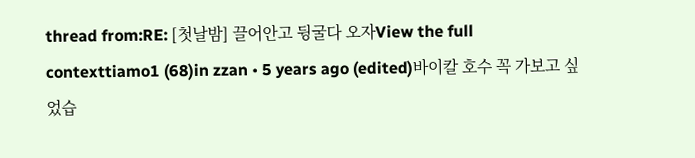thread from:RE: [첫날밤] 끌어안고 뒹굴다 오자View the full contexttiamo1 (68)in zzan • 5 years ago (edited)바이칼 호수 꼭 가보고 싶었습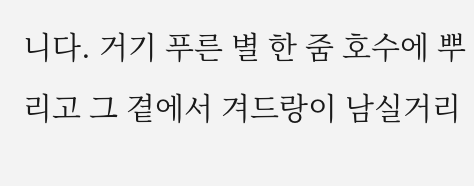니다. 거기 푸른 별 한 줌 호수에 뿌리고 그 곁에서 겨드랑이 남실거리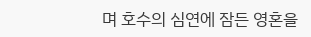며 호수의 심연에 잠든 영혼을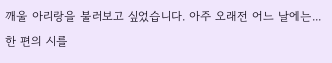깨울 아리랑을 불러보고 싶었습니다. 아주 오래전 어느 날에는...
한 편의 시를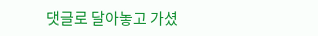댓글로 달아놓고 가셨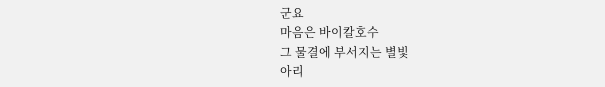군요
마음은 바이칼호수
그 물결에 부서지는 별빛
아리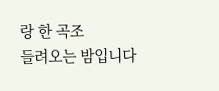랑 한 곡조
들려오는 밤입니다